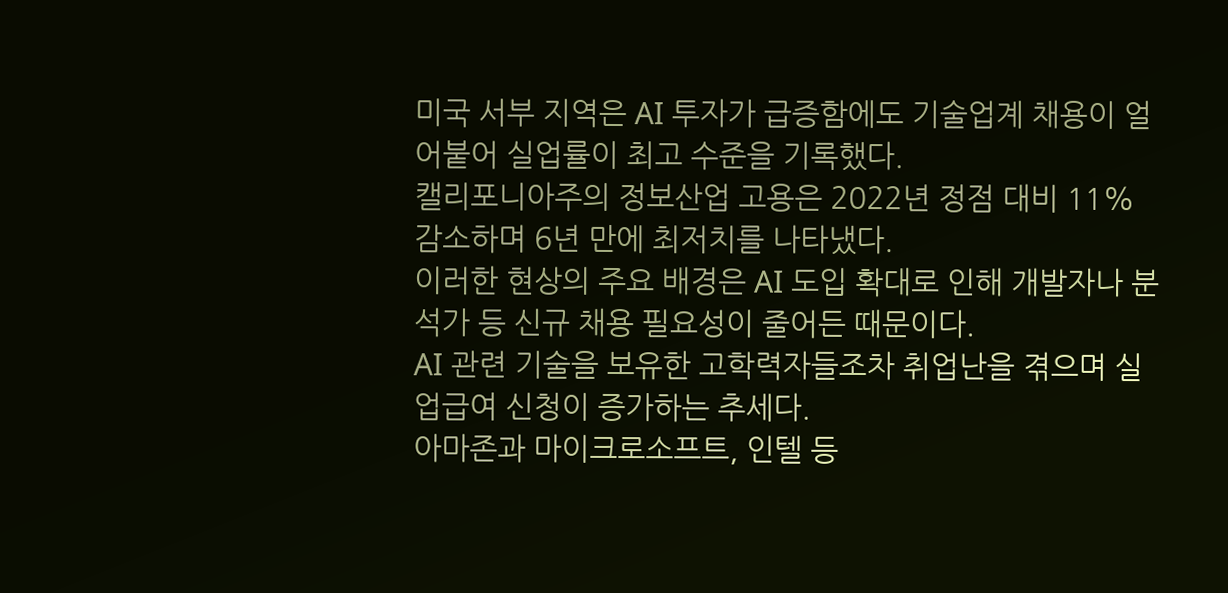미국 서부 지역은 AI 투자가 급증함에도 기술업계 채용이 얼어붙어 실업률이 최고 수준을 기록했다.
캘리포니아주의 정보산업 고용은 2022년 정점 대비 11% 감소하며 6년 만에 최저치를 나타냈다.
이러한 현상의 주요 배경은 AI 도입 확대로 인해 개발자나 분석가 등 신규 채용 필요성이 줄어든 때문이다.
AI 관련 기술을 보유한 고학력자들조차 취업난을 겪으며 실업급여 신청이 증가하는 추세다.
아마존과 마이크로소프트, 인텔 등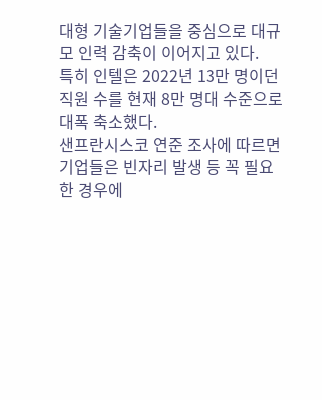대형 기술기업들을 중심으로 대규모 인력 감축이 이어지고 있다.
특히 인텔은 2022년 13만 명이던 직원 수를 현재 8만 명대 수준으로 대폭 축소했다.
샌프란시스코 연준 조사에 따르면 기업들은 빈자리 발생 등 꼭 필요한 경우에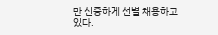만 신중하게 선별 채용하고 있다.